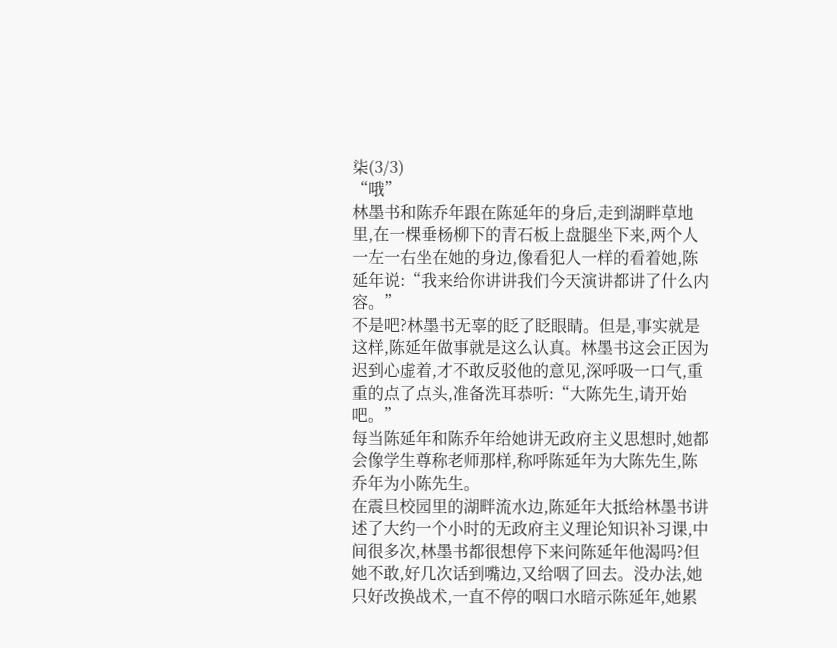柒(3/3)
“哦”
林墨书和陈乔年跟在陈延年的身后,走到湖畔草地里,在一棵垂杨柳下的青石板上盘腿坐下来,两个人一左一右坐在她的身边,像看犯人一样的看着她,陈延年说:“我来给你讲讲我们今天演讲都讲了什么内容。”
不是吧?林墨书无辜的眨了眨眼睛。但是,事实就是这样,陈延年做事就是这么认真。林墨书这会正因为迟到心虚着,才不敢反驳他的意见,深呼吸一口气,重重的点了点头,准备洗耳恭听:“大陈先生,请开始吧。”
每当陈延年和陈乔年给她讲无政府主义思想时,她都会像学生尊称老师那样,称呼陈延年为大陈先生,陈乔年为小陈先生。
在震旦校园里的湖畔流水边,陈延年大抵给林墨书讲述了大约一个小时的无政府主义理论知识补习课,中间很多次,林墨书都很想停下来问陈延年他渴吗?但她不敢,好几次话到嘴边,又给咽了回去。没办法,她只好改换战术,一直不停的咽口水暗示陈延年,她累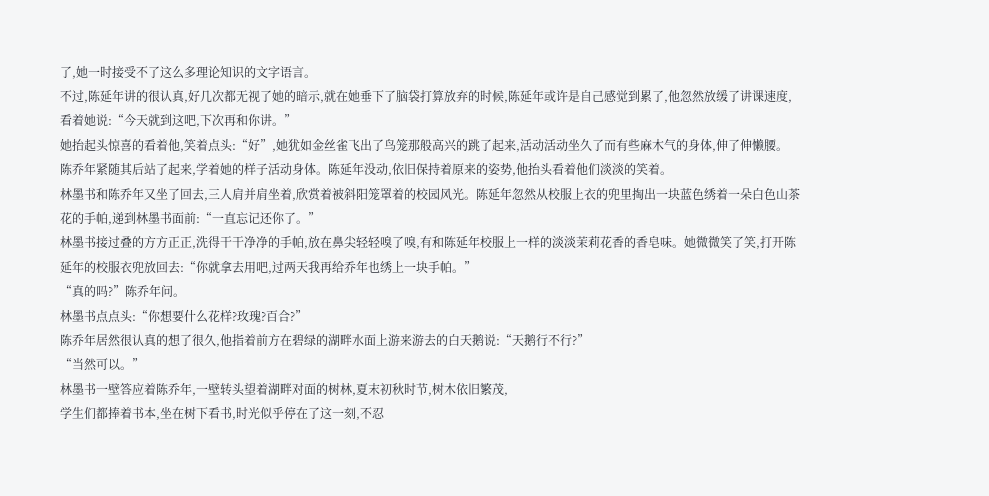了,她一时接受不了这么多理论知识的文字语言。
不过,陈延年讲的很认真,好几次都无视了她的暗示,就在她垂下了脑袋打算放弃的时候,陈延年或许是自己感觉到累了,他忽然放缓了讲课速度,看着她说:“今天就到这吧,下次再和你讲。”
她抬起头惊喜的看着他,笑着点头:“好”,她犹如金丝雀飞出了鸟笼那般高兴的跳了起来,活动活动坐久了而有些麻木气的身体,伸了伸懒腰。
陈乔年紧随其后站了起来,学着她的样子活动身体。陈延年没动,依旧保持着原来的姿势,他抬头看着他们淡淡的笑着。
林墨书和陈乔年又坐了回去,三人肩并肩坐着,欣赏着被斜阳笼罩着的校园风光。陈延年忽然从校服上衣的兜里掏出一块蓝色绣着一朵白色山茶花的手帕,递到林墨书面前:“一直忘记还你了。”
林墨书接过叠的方方正正,洗得干干净净的手帕,放在鼻尖轻轻嗅了嗅,有和陈延年校服上一样的淡淡茉莉花香的香皂味。她微微笑了笑,打开陈延年的校服衣兜放回去:“你就拿去用吧,过两天我再给乔年也绣上一块手帕。”
“真的吗?”陈乔年问。
林墨书点点头:“你想要什么花样?玫瑰?百合?”
陈乔年居然很认真的想了很久,他指着前方在碧绿的湖畔水面上游来游去的白天鹅说:“天鹅行不行?”
“当然可以。”
林墨书一壁答应着陈乔年,一壁转头望着湖畔对面的树林,夏末初秋时节,树木依旧繁茂,
学生们都捧着书本,坐在树下看书,时光似乎停在了这一刻,不忍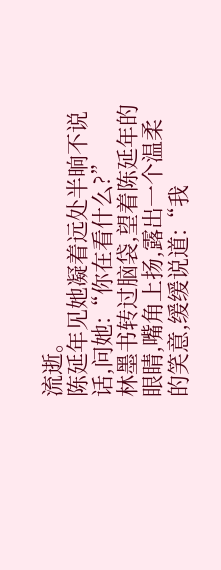流逝。
陈延年见她凝着远处半晌不说话,问她:“你在看什么?”
林墨书转过脑袋,望着陈延年的眼睛,嘴角上扬,露出一个温柔的笑意,缓缓说道:“我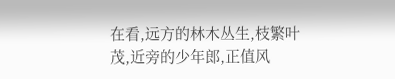在看,远方的林木丛生,枝繁叶茂,近旁的少年郎,正值风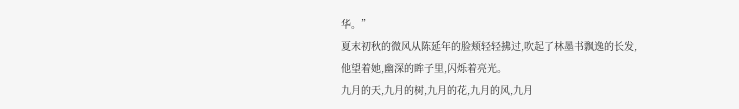华。”
夏末初秋的微风从陈延年的脸颊轻轻拂过,吹起了林墨书飘逸的长发,他望着她,幽深的眸子里,闪烁着亮光。
九月的天,九月的树,九月的花,九月的风,九月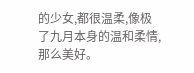的少女,都很温柔,像极了九月本身的温和柔情,那么美好。